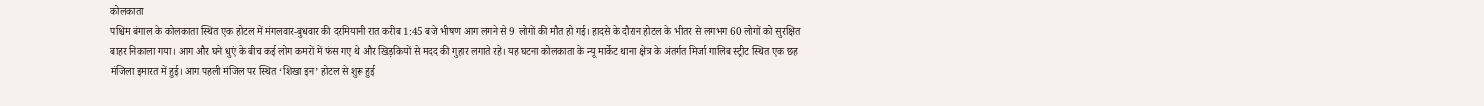कोलकाता
पश्चिम बंगाल के कोलकाता स्थित एक होटल में मंगलवार-बुधवार की दरमियानी रात करीब 1:45 बजे भीषण आग लगने से 9 लोगों की मौत हो गई। हादसे के दौरान होटल के भीतर से लगभग 60 लोगों को सुरक्षित बाहर निकाला गया। आग और घने धुएं के बीच कई लोग कमरों में फंस गए थे और खिड़कियों से मदद की गुहार लगाते रहे। यह घटना कोलकाता के न्यू मार्केट थाना क्षेत्र के अंतर्गत मिर्जा गालिब स्ट्रीट स्थित एक छह मंजिला इमारत में हुई। आग पहली मंजिल पर स्थित ‘शिखा इन’ होटल से शुरू हुई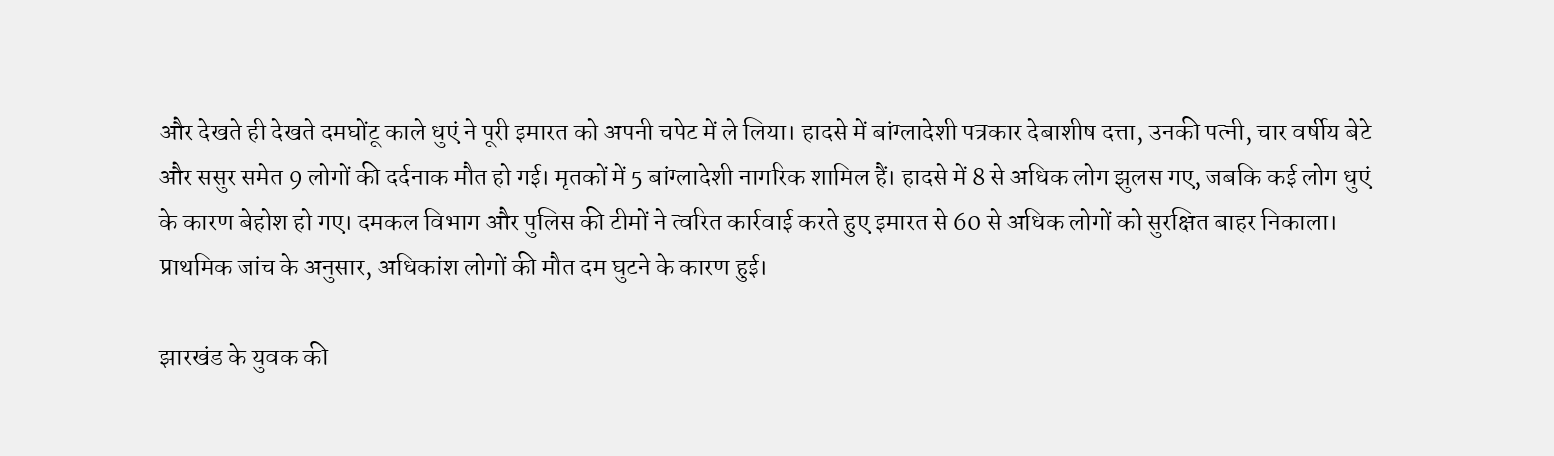और देखते ही देखते दमघोंटू काले धुएं ने पूरी इमारत को अपनी चपेट में ले लिया। हादसे में बांग्लादेशी पत्रकार देबाशीष दत्ता, उनकी पत्नी, चार वर्षीय बेटे और ससुर समेत 9 लोगों की दर्दनाक मौत हो गई। मृतकों में 5 बांग्लादेशी नागरिक शामिल हैं। हादसे में 8 से अधिक लोग झुलस गए, जबकि कई लोग धुएं के कारण बेहोश हो गए। दमकल विभाग और पुलिस की टीमों ने त्वरित कार्रवाई करते हुए इमारत से 60 से अधिक लोगों को सुरक्षित बाहर निकाला। प्राथमिक जांच के अनुसार, अधिकांश लोगों की मौत दम घुटने के कारण हुई।

झारखंड के युवक की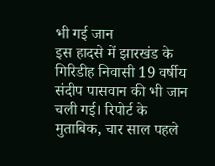भी गई जान
इस हादसे में झारखंड के गिरिडीह निवासी 19 वर्षीय संदीप पासवान की भी जान चली गई। रिपोर्ट के मुताबिक, चार साल पहले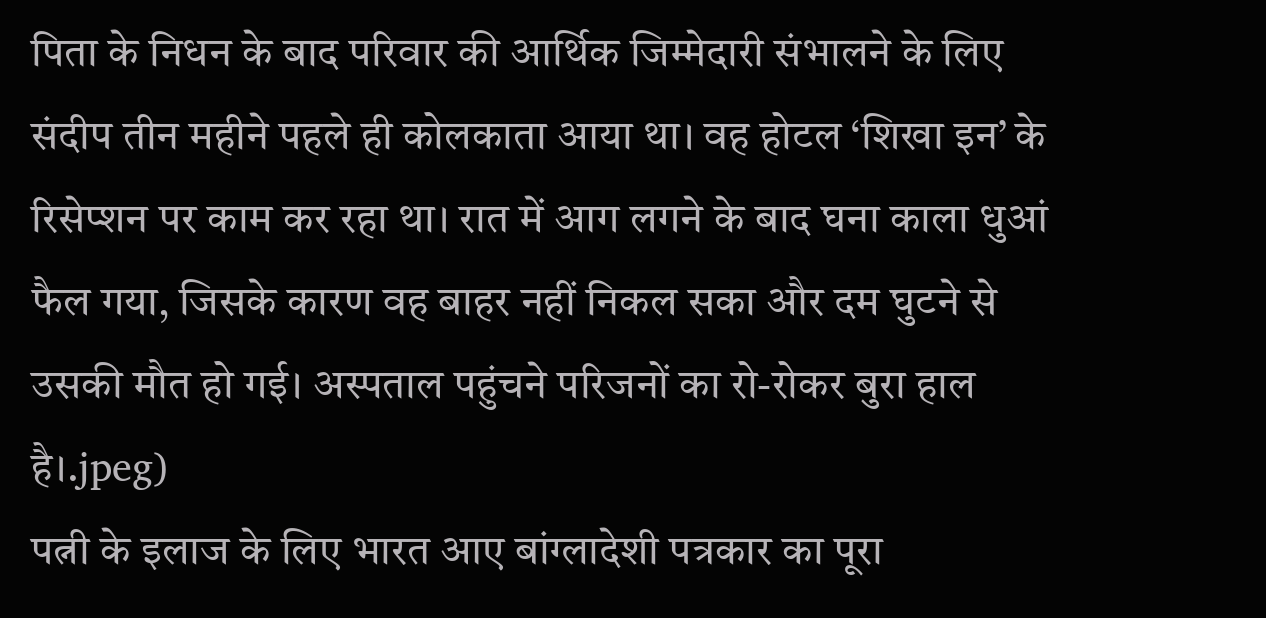पिता के निधन के बाद परिवार की आर्थिक जिम्मेदारी संभालने के लिए संदीप तीन महीने पहले ही कोलकाता आया था। वह होटल ‘शिखा इन’ के रिसेप्शन पर काम कर रहा था। रात में आग लगने के बाद घना काला धुआं फैल गया, जिसके कारण वह बाहर नहीं निकल सका और दम घुटने से उसकी मौत हो गई। अस्पताल पहुंचने परिजनों का रो-रोकर बुरा हाल है।.jpeg)
पत्नी के इलाज के लिए भारत आए बांग्लादेशी पत्रकार का पूरा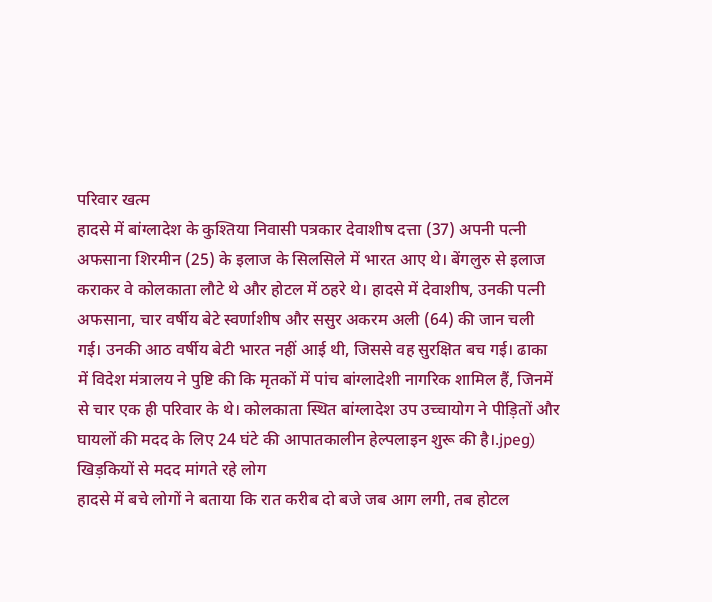परिवार खत्म
हादसे में बांग्लादेश के कुश्तिया निवासी पत्रकार देवाशीष दत्ता (37) अपनी पत्नी अफसाना शिरमीन (25) के इलाज के सिलसिले में भारत आए थे। बेंगलुरु से इलाज कराकर वे कोलकाता लौटे थे और होटल में ठहरे थे। हादसे में देवाशीष, उनकी पत्नी अफसाना, चार वर्षीय बेटे स्वर्णाशीष और ससुर अकरम अली (64) की जान चली गई। उनकी आठ वर्षीय बेटी भारत नहीं आई थी, जिससे वह सुरक्षित बच गई। ढाका में विदेश मंत्रालय ने पुष्टि की कि मृतकों में पांच बांग्लादेशी नागरिक शामिल हैं, जिनमें से चार एक ही परिवार के थे। कोलकाता स्थित बांग्लादेश उप उच्चायोग ने पीड़ितों और घायलों की मदद के लिए 24 घंटे की आपातकालीन हेल्पलाइन शुरू की है।.jpeg)
खिड़कियों से मदद मांगते रहे लोग
हादसे में बचे लोगों ने बताया कि रात करीब दो बजे जब आग लगी, तब होटल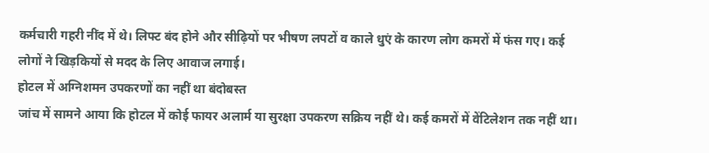कर्मचारी गहरी नींद में थे। लिफ्ट बंद होने और सीढ़ियों पर भीषण लपटों व काले धुएं के कारण लोग कमरों में फंस गए। कई लोगों ने खिड़कियों से मदद के लिए आवाज लगाई।
होटल में अग्निशमन उपकरणों का नहीं था बंदोबस्त
जांच में सामने आया कि होटल में कोई फायर अलार्म या सुरक्षा उपकरण सक्रिय नहीं थे। कई कमरों में वेंटिलेशन तक नहीं था।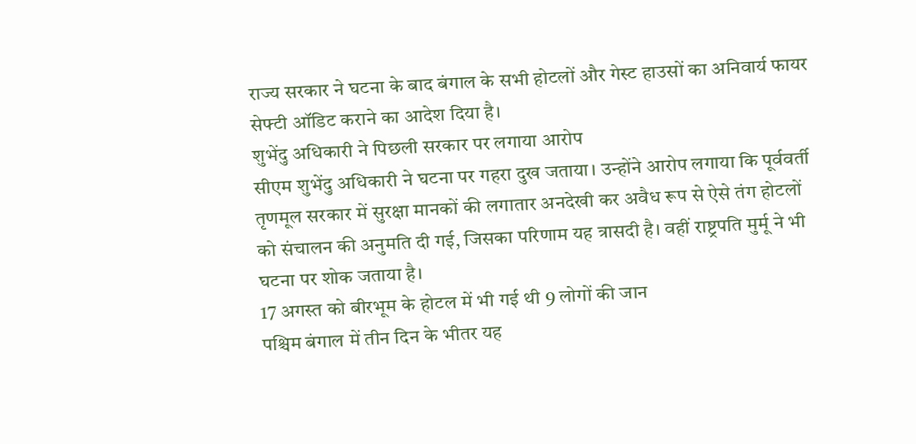राज्य सरकार ने घटना के बाद बंगाल के सभी होटलों और गेस्ट हाउसों का अनिवार्य फायर सेफ्टी ऑडिट कराने का आदेश दिया है।
शुभेंदु अधिकारी ने पिछली सरकार पर लगाया आरोप
सीएम शुभेंदु अधिकारी ने घटना पर गहरा दुख जताया। उन्होंने आरोप लगाया कि पूर्ववर्ती तृणमूल सरकार में सुरक्षा मानकों की लगातार अनदेखी कर अवैध रूप से ऐसे तंग होटलों को संचालन की अनुमति दी गई, जिसका परिणाम यह त्रासदी है। वहीं राष्ट्रपति मुर्मू ने भी घटना पर शोक जताया है।
17 अगस्त को बीरभूम के होटल में भी गई थी 9 लोगों की जान
पश्चिम बंगाल में तीन दिन के भीतर यह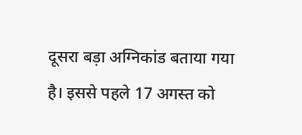दूसरा बड़ा अग्निकांड बताया गया है। इससे पहले 17 अगस्त को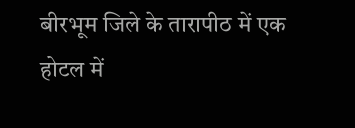बीरभूम जिले के तारापीठ में एक होटल में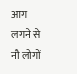आग लगने से नौ लोगों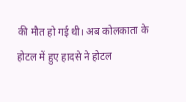की मौत हो गई थी। अब कोलकाता के होटल में हुए हादसे ने होटल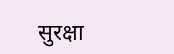सुरक्षा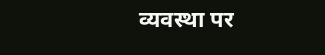व्यवस्था पर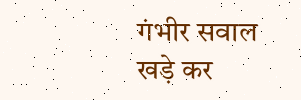गंभीर सवाल खड़े कर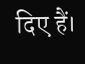दिए हैं।